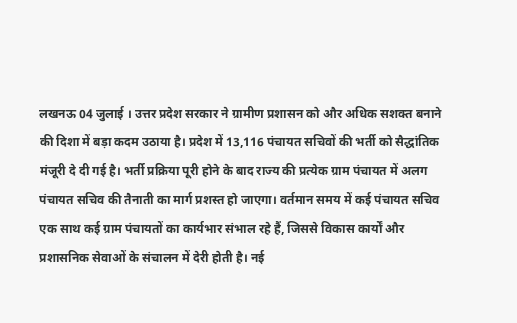लखनऊ 04 जुलाई । उत्तर प्रदेश सरकार ने ग्रामीण प्रशासन को और अधिक सशक्त बनाने की दिशा में बड़ा कदम उठाया है। प्रदेश में 13,116 पंचायत सचिवों की भर्ती को सैद्धांतिक मंजूरी दे दी गई है। भर्ती प्रक्रिया पूरी होने के बाद राज्य की प्रत्येक ग्राम पंचायत में अलग पंचायत सचिव की तैनाती का मार्ग प्रशस्त हो जाएगा। वर्तमान समय में कई पंचायत सचिव एक साथ कई ग्राम पंचायतों का कार्यभार संभाल रहे हैं, जिससे विकास कार्यों और प्रशासनिक सेवाओं के संचालन में देरी होती है। नई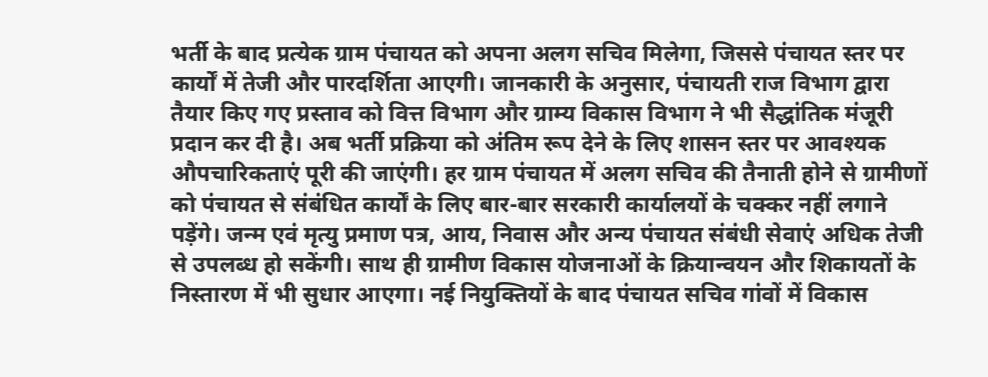भर्ती के बाद प्रत्येक ग्राम पंचायत को अपना अलग सचिव मिलेगा, जिससे पंचायत स्तर पर कार्यों में तेजी और पारदर्शिता आएगी। जानकारी के अनुसार, पंचायती राज विभाग द्वारा तैयार किए गए प्रस्ताव को वित्त विभाग और ग्राम्य विकास विभाग ने भी सैद्धांतिक मंजूरी प्रदान कर दी है। अब भर्ती प्रक्रिया को अंतिम रूप देने के लिए शासन स्तर पर आवश्यक औपचारिकताएं पूरी की जाएंगी। हर ग्राम पंचायत में अलग सचिव की तैनाती होने से ग्रामीणों को पंचायत से संबंधित कार्यों के लिए बार-बार सरकारी कार्यालयों के चक्कर नहीं लगाने पड़ेंगे। जन्म एवं मृत्यु प्रमाण पत्र, आय, निवास और अन्य पंचायत संबंधी सेवाएं अधिक तेजी से उपलब्ध हो सकेंगी। साथ ही ग्रामीण विकास योजनाओं के क्रियान्वयन और शिकायतों के निस्तारण में भी सुधार आएगा। नई नियुक्तियों के बाद पंचायत सचिव गांवों में विकास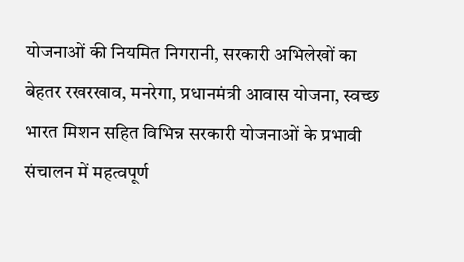योजनाओं की नियमित निगरानी, सरकारी अभिलेखों का बेहतर रखरखाव, मनरेगा, प्रधानमंत्री आवास योजना, स्वच्छ भारत मिशन सहित विभिन्न सरकारी योजनाओं के प्रभावी संचालन में महत्वपूर्ण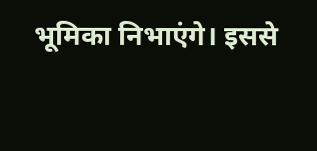भूमिका निभाएंगे। इससे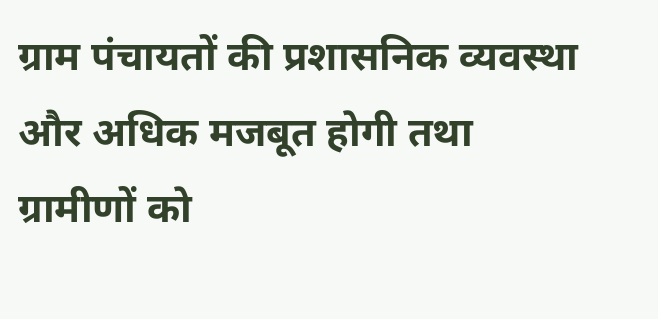ग्राम पंचायतों की प्रशासनिक व्यवस्था और अधिक मजबूत होगी तथा ग्रामीणों को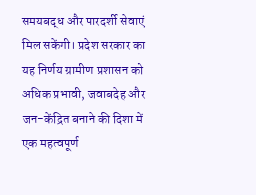समयबद्ध और पारदर्शी सेवाएं मिल सकेंगी। प्रदेश सरकार का यह निर्णय ग्रामीण प्रशासन को अधिक प्रभावी, जवाबदेह और जन-केंद्रित बनाने की दिशा में एक महत्वपूर्ण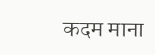कदम माना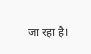जा रहा है।